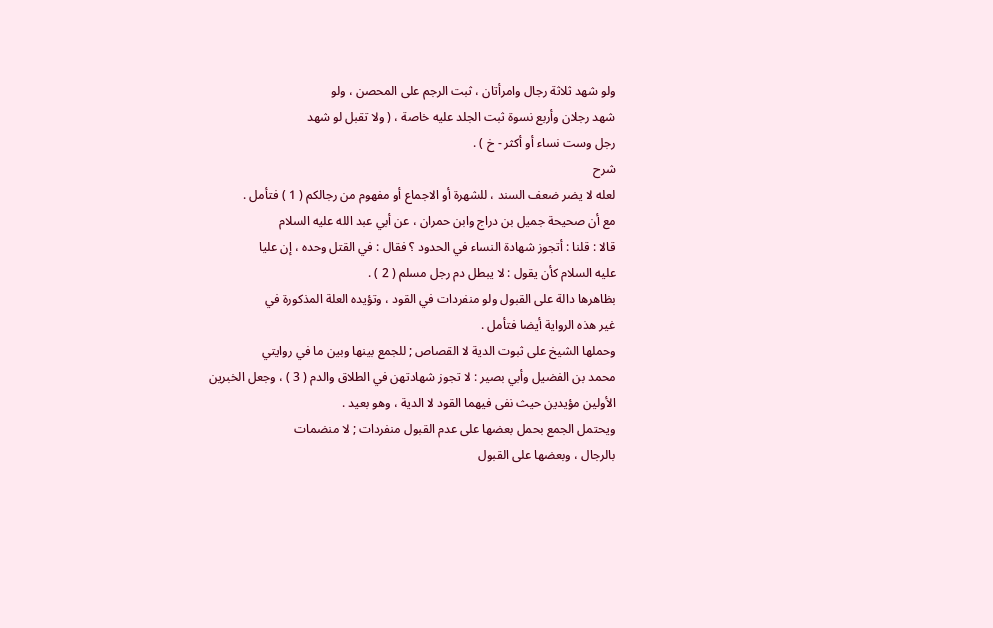ولو شهد ثلاثة رجال وامرأتان ، ثبت الرجم على المحصن ، ولو
شهد رجلان وأربع نسوة ثبت الجلد عليه خاصة ، ( ولا تقبل لو شهد
رجل وست نساء أو أكثر - خ ) .
شرح
لعله لا يضر ضعف السند ، للشهرة أو الاجماع أو مفهوم من رجالكم ( 1 ) فتأمل .
مع أن صحيحة جميل بن دراج وابن حمران ، عن أبي عبد الله عليه السلام
قالا : قلنا : أتجوز شهادة النساء في الحدود ؟ فقال : في القتل وحده ، إن عليا
عليه السلام كأن يقول : لا يبطل دم رجل مسلم ( 2 ) .
بظاهرها دالة على القبول ولو منفردات في القود ، وتؤيده العلة المذكورة في
غير هذه الرواية أيضا فتأمل .
وحملها الشيخ على ثبوت الدية لا القصاص ; للجمع بينها وبين ما في روايتي
محمد بن الفضيل وأبي بصير : لا تجوز شهادتهن في الطلاق والدم ( 3 ) ، وجعل الخبرين
الأولين مؤيدين حيث نفى فيهما القود لا الدية ، وهو بعيد .
ويحتمل الجمع بحمل بعضها على عدم القبول منفردات ; لا منضمات
بالرجال ، وبعضها على القبول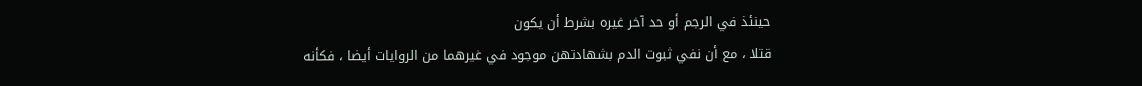حينئذ في الرجم أو حد آخر غيره بشرط أن يكون
قتلا ، مع أن نفي ثبوت الدم بشهادتهن موجود في غيرهما من الروايات أيضا ، فكأنه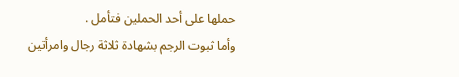حملها على أحد الحملين فتأمل .
وأما ثبوت الرجم بشهادة ثلاثة رجال وامرأتين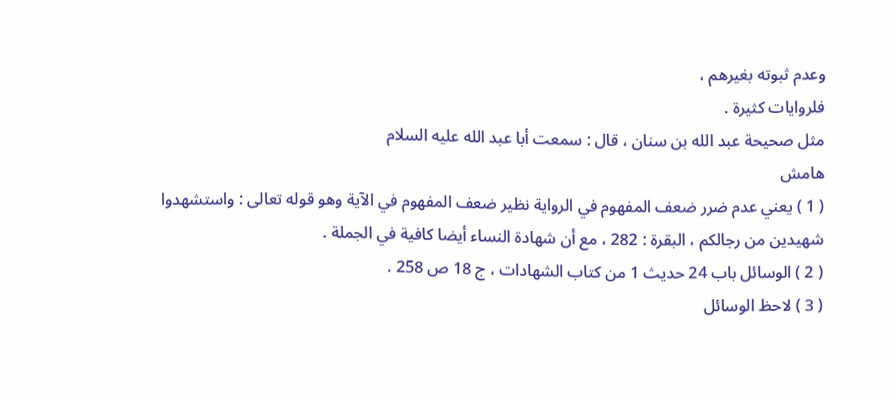وعدم ثبوته بغيرهم ،
فلروايات كثيرة .
مثل صحيحة عبد الله بن سنان ، قال : سمعت أبا عبد الله عليه السلام
هامش
( 1 ) يعني عدم ضرر ضعف المفهوم في الرواية نظير ضعف المفهوم في الآية وهو قوله تعالى : واستشهدوا
شهيدين من رجالكم ، البقرة : 282 ، مع أن شهادة النساء أيضا كافية في الجملة .
( 2 ) الوسائل باب 24 حديث 1 من كتاب الشهادات ، ج 18 ص 258 .
( 3 ) لاحظ الوسائل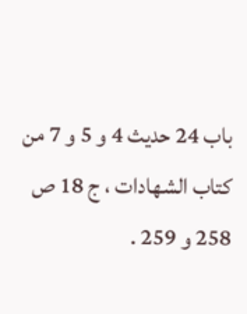باب 24 حديث 4 و 5 و 7 من كتاب الشهادات ، ج 18 ص 258 و 259 .